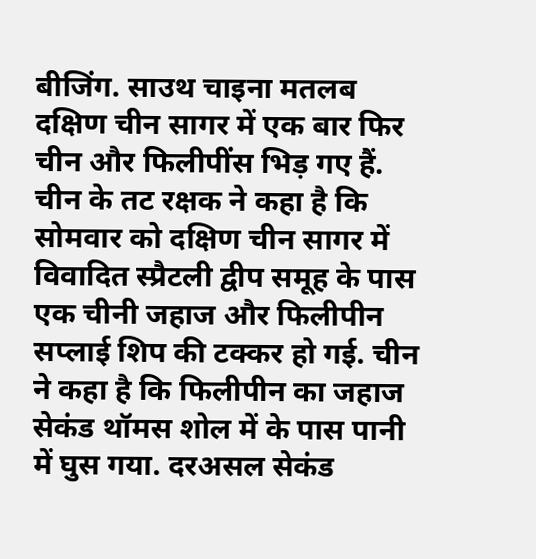बीजिंग. साउथ चाइना मतलब दक्षिण चीन सागर में एक बार फिर चीन और फिलीपींस भिड़ गए हैं. चीन के तट रक्षक ने कहा है कि सोमवार को दक्षिण चीन सागर में विवादित स्प्रैटली द्वीप समूह के पास एक चीनी जहाज और फिलीपीन सप्लाई शिप की टक्कर हो गई. चीन ने कहा है कि फिलीपीन का जहाज सेकंड थॉमस शोल में के पास पानी में घुस गया. दरअसल सेकंड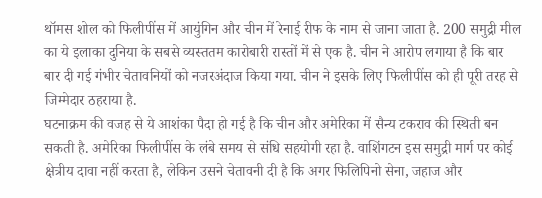थॉमस शोल को फिलीपींस में आयुंगिन और चीन में रेनाई रीफ के नाम से जाना जाता है. 200 समुद्री मील का ये इलाका दुनिया के सबसे व्यस्ततम कारोबारी रास्तों में से एक है. चीन ने आरोप लगाया है कि बार बार दी गई गंभीर चेतावनियों को नजरअंदाज किया गया. चीन ने इसके लिए फिलीपींस को ही पूरी तरह से जिम्मेदार ठहराया है.
घटनाक्रम की वजह से ये आशंका पैदा हो गई है कि चीन और अमेरिका में सैन्य टकराव की स्थिती बन सकती है. अमेरिका फिलीपींस के लंबे समय से संधि सहयोगी रहा है. वाशिंगटन इस समुद्री मार्ग पर कोई क्षेत्रीय दावा नहीं करता है, लेकिन उसने चेतावनी दी है कि अगर फिलिपिनो सेना, जहाज और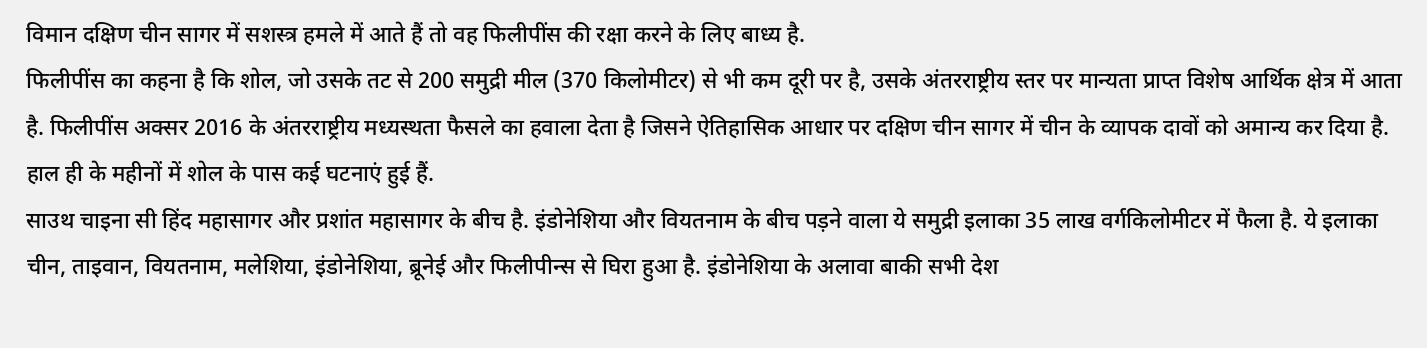विमान दक्षिण चीन सागर में सशस्त्र हमले में आते हैं तो वह फिलीपींस की रक्षा करने के लिए बाध्य है.
फिलीपींस का कहना है कि शोल, जो उसके तट से 200 समुद्री मील (370 किलोमीटर) से भी कम दूरी पर है, उसके अंतरराष्ट्रीय स्तर पर मान्यता प्राप्त विशेष आर्थिक क्षेत्र में आता है. फिलीपींस अक्सर 2016 के अंतरराष्ट्रीय मध्यस्थता फैसले का हवाला देता है जिसने ऐतिहासिक आधार पर दक्षिण चीन सागर में चीन के व्यापक दावों को अमान्य कर दिया है. हाल ही के महीनों में शोल के पास कई घटनाएं हुई हैं.
साउथ चाइना सी हिंद महासागर और प्रशांत महासागर के बीच है. इंडोनेशिया और वियतनाम के बीच पड़ने वाला ये समुद्री इलाका 35 लाख वर्गकिलोमीटर में फैला है. ये इलाका चीन, ताइवान, वियतनाम, मलेशिया, इंडोनेशिया, ब्रूनेई और फिलीपीन्स से घिरा हुआ है. इंडोनेशिया के अलावा बाकी सभी देश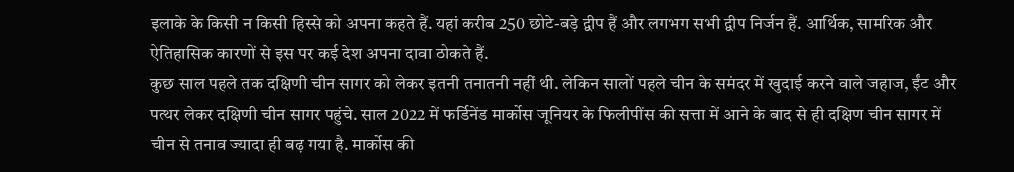इलाके के किसी न किसी हिस्से को अपना कहते हैं. यहां करीब 250 छोटे-बड़े द्वीप हैं और लगभग सभी द्वीप निर्जन हैं. आर्थिक, सामरिक और ऐतिहासिक कारणों से इस पर कई देश अपना दावा ठोकते हैं.
कुछ साल पहले तक दक्षिणी चीन सागर को लेकर इतनी तनातनी नहीं थी. लेकिन सालों पहले चीन के समंदर में खुदाई करने वाले जहाज, ईंट और पत्थर लेकर दक्षिणी चीन सागर पहुंचे. साल 2022 में फर्डिनेंड मार्कोस जूनियर के फिलीपींस की सत्ता में आने के बाद से ही दक्षिण चीन सागर में चीन से तनाव ज्यादा ही बढ़ गया है. मार्कोस की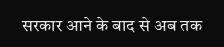सरकार आने के बाद से अब तक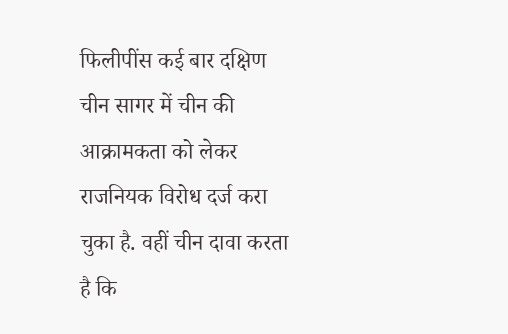फिलीपींस कई बार दक्षिण चीन सागर में चीन की आक्रामकता को लेकर राजनियक विरोध दर्ज करा चुका है. वहीं चीन दावा करता है कि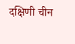दक्षिणी चीन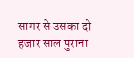सागर से उसका दो हजार साल पुराना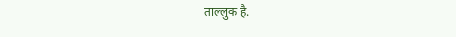ताल्लुक है.